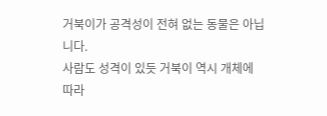거북이가 공격성이 전혀 없는 동물은 아닙니다.
사람도 성격이 있듯 거북이 역시 개체에 따라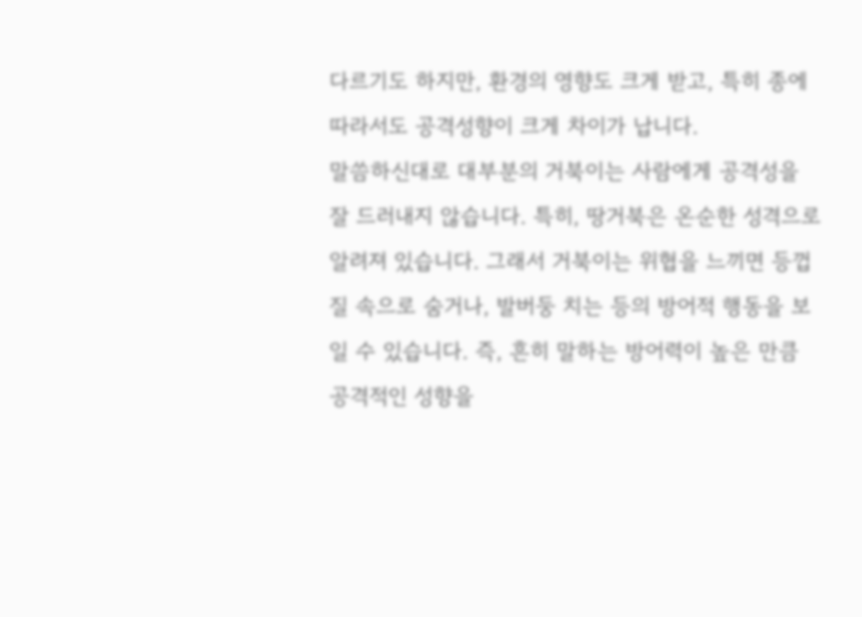다르기도 하지만, 환경의 영향도 크게 받고, 특히 종에 따라서도 공격성향이 크게 차이가 납니다.
말씀하신대로 대부분의 거북이는 사람에게 공격성을 잘 드러내지 않습니다. 특히, 땅거북은 온순한 성격으로 알려져 있습니다. 그래서 거북이는 위협을 느끼면 등껍질 속으로 숨거나, 발버둥 치는 등의 방어적 행동을 보일 수 있습니다. 즉, 흔히 말하는 방어력이 높은 만큼 공격적인 성향을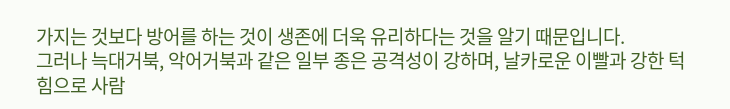가지는 것보다 방어를 하는 것이 생존에 더욱 유리하다는 것을 알기 때문입니다.
그러나 늑대거북, 악어거북과 같은 일부 종은 공격성이 강하며, 날카로운 이빨과 강한 턱 힘으로 사람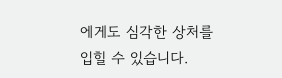에게도 심각한 상처를 입힐 수 있습니다.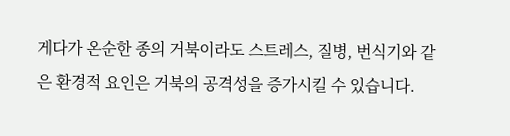게다가 온순한 종의 거북이라도 스트레스, 질병, 번식기와 같은 환경적 요인은 거북의 공격성을 증가시킬 수 있습니다.